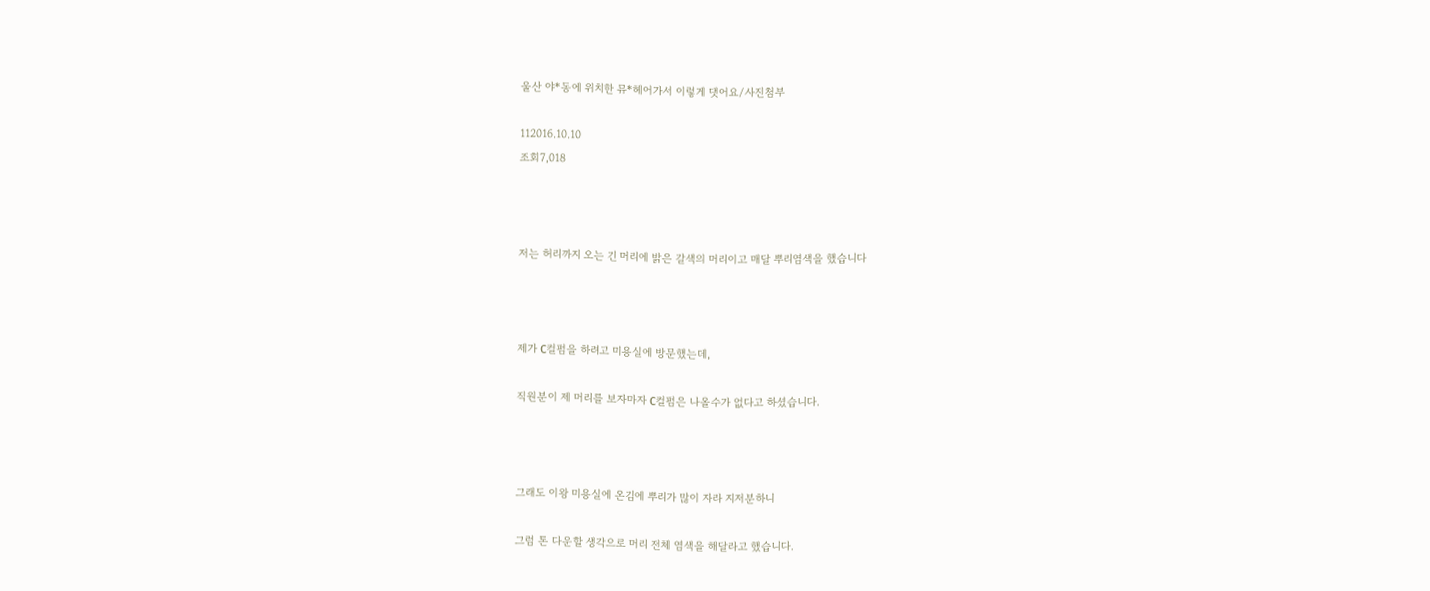울산 야*동에 위치한 뮤*헤어가서 이렇게 댓어요/사진첨부

112016.10.10
조회7,018



저는 허리까지 오는 긴 머리에 밝은 갈색의 머리이고 매달 뿌리염색을 했습니다



제가 C컬펌을 하려고 미용실에 방문했는데,

직원분이 제 머리를 보자마자 C컬펌은 나올수가 없다고 하셨습니다.



그래도 이왕 미용실에 온김에 뿌리가 많이 자라 지저분하니

그럼 톤 다운할 생각으로 머리 전체 염색을 해달라고 했습니다.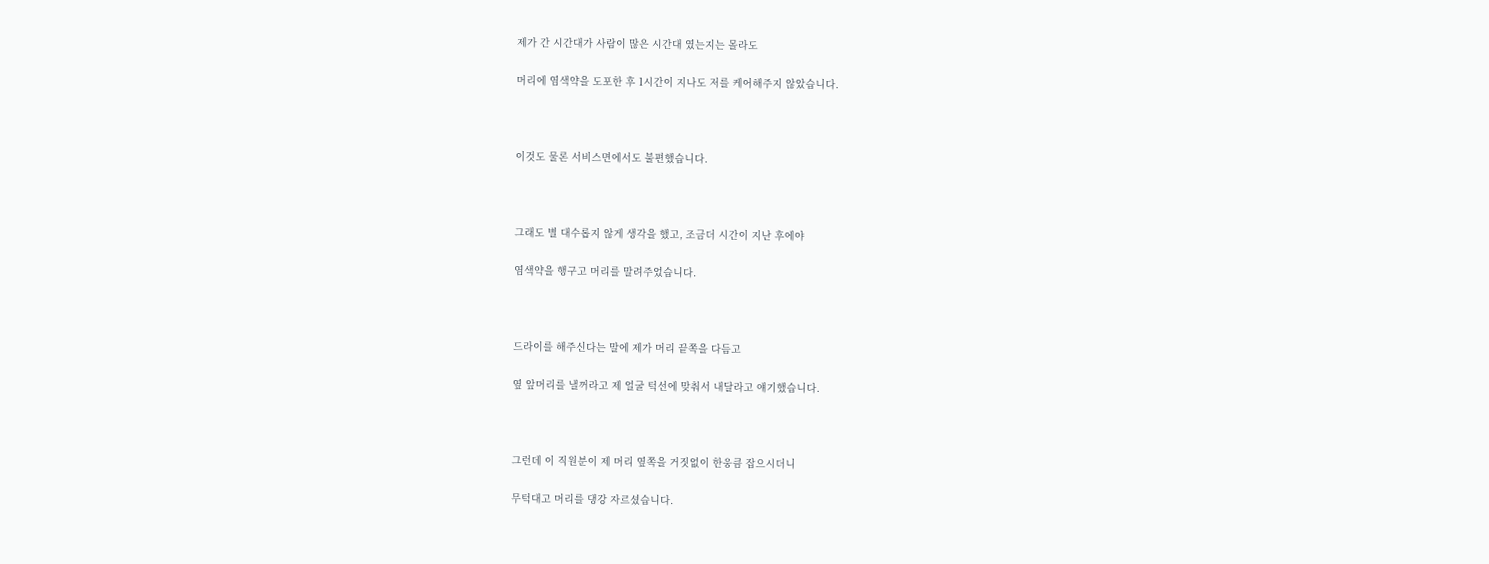제가 간 시간대가 사람이 많은 시간대 였는지는 몰라도

머리에 염색약을 도포한 후 1시간이 지나도 저를 케어해주지 않았습니다.



이것도 물론 서비스면에서도 불편했습니다.



그래도 별 대수롭지 않게 생각을 했고, 조금더 시간이 지난 후에야

염색약을 행구고 머리를 말려주었습니다.



드라이를 해주신다는 말에 제가 머리 끝쪽을 다듬고

옆 앞머리를 낼꺼라고 제 얼굴 턱선에 맞춰서 내달라고 얘기했습니다.



그런데 이 직원분이 제 머리 옆쪽을 거짓없이 한웅큼 잡으시더니

무턱대고 머리를 댕강 자르셨습니다.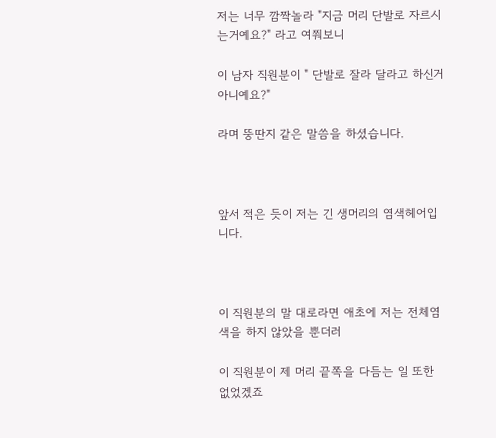저는 너무 깜짝놀라 "지금 머리 단발로 자르시는거예요?" 라고 여쭤보니

이 남자 직원분이 " 단발로 잘라 달라고 하신거 아니예요?"

라며 뚱딴지 같은 말씀을 하셨습니다.



앞서 적은 듯이 저는 긴 생머리의 염색헤어입니다.



이 직원분의 말 대로라면 애초에 저는 전체염색을 하지 않았을 뿐더러

이 직원분이 제 머리 끝쪽을 다듬는 일 또한 없었겠죠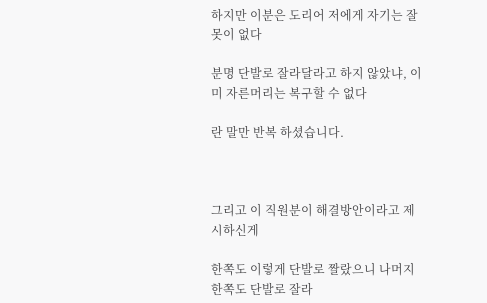하지만 이분은 도리어 저에게 자기는 잘못이 없다

분명 단발로 잘라달라고 하지 않았냐, 이미 자른머리는 복구할 수 없다

란 말만 반복 하셨습니다.



그리고 이 직원분이 해결방안이라고 제시하신게

한쪽도 이렇게 단발로 짤랐으니 나머지 한쪽도 단발로 잘라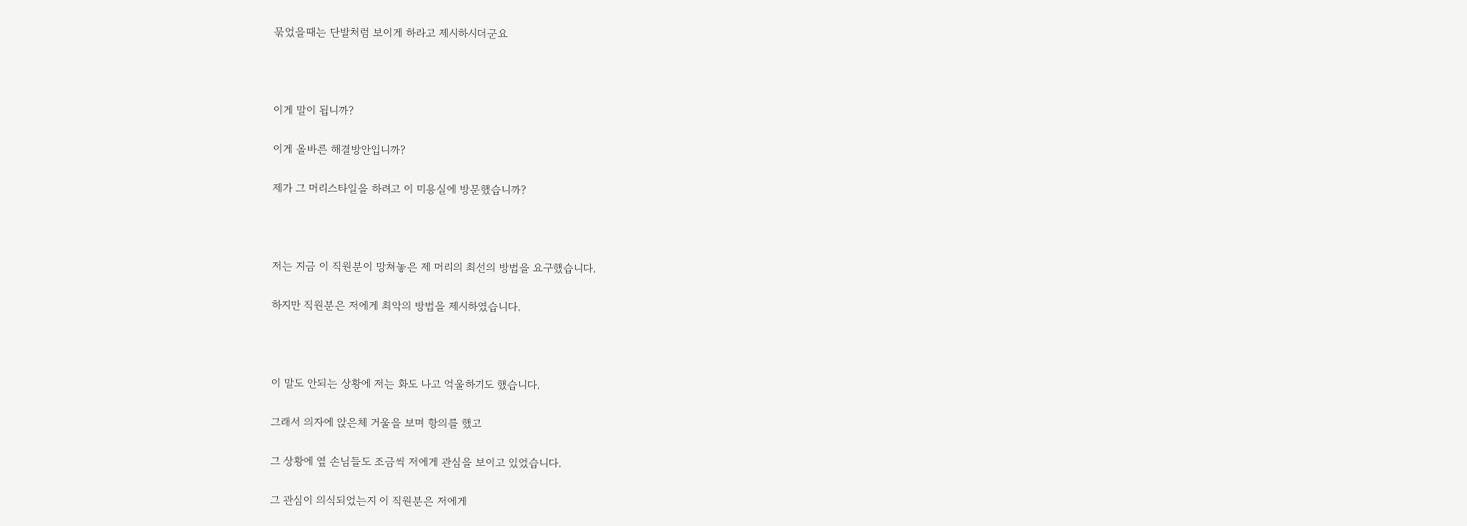묶었을때는 단발처럼 보이게 하라고 제시하시더군요



이게 말이 됩니까?

이게 올바른 해결방안입니까?

제가 그 머리스타일을 하려고 이 미용실에 방문했습니까?



저는 지금 이 직원분이 망쳐놓은 제 머리의 최선의 방법을 요구했습니다.

하지만 직원분은 저에게 최악의 방법을 제시하였습니다.



이 말도 안되는 상황에 저는 화도 나고 억울하기도 했습니다.

그래서 의자에 앉은체 거울을 보며 항의를 했고

그 상황에 옆 손님들도 조금씩 저에게 관심을 보이고 있었습니다.

그 관심이 의식되었는지 이 직원분은 저에게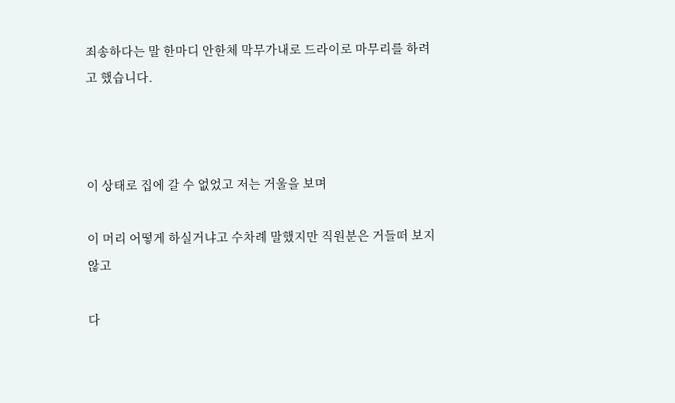죄송하다는 말 한마디 안한체 막무가내로 드라이로 마무리를 하려고 했습니다.



이 상태로 집에 갈 수 없었고 저는 거울을 보며

이 머리 어떻게 하실거냐고 수차례 말했지만 직원분은 거들떠 보지 않고

다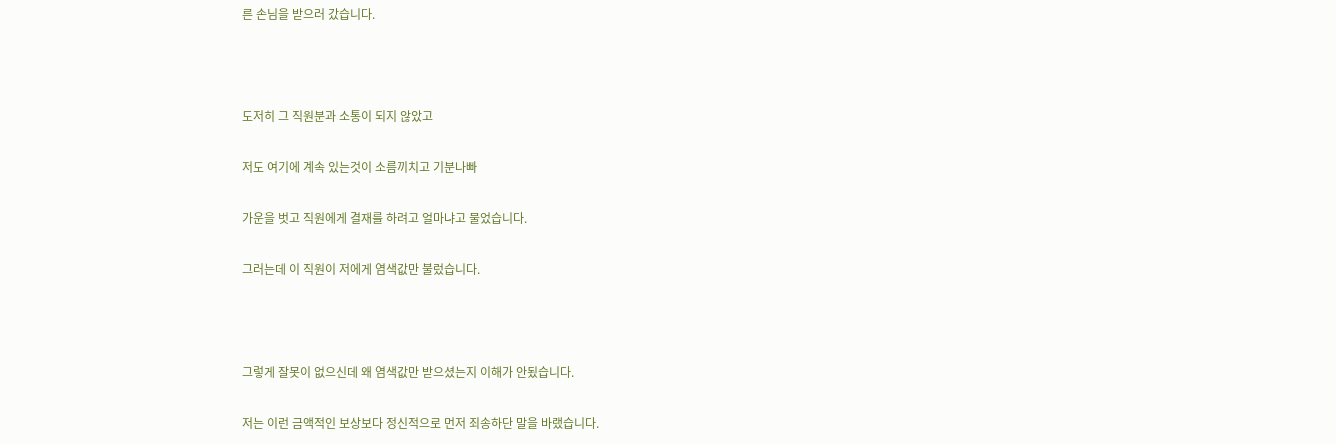른 손님을 받으러 갔습니다.



도저히 그 직원분과 소통이 되지 않았고

저도 여기에 계속 있는것이 소름끼치고 기분나빠

가운을 벗고 직원에게 결재를 하려고 얼마냐고 물었습니다.

그러는데 이 직원이 저에게 염색값만 불렀습니다.



그렇게 잘못이 없으신데 왜 염색값만 받으셨는지 이해가 안됬습니다.

저는 이런 금액적인 보상보다 정신적으로 먼저 죄송하단 말을 바랬습니다.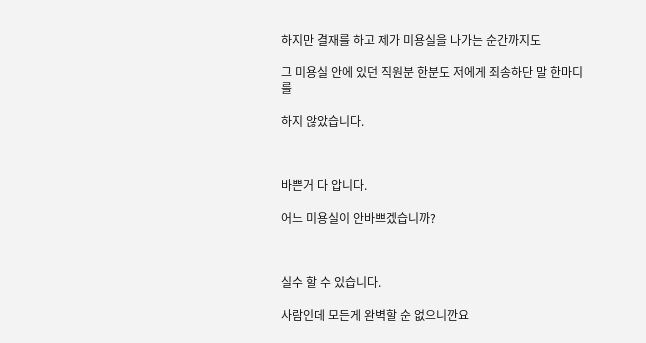하지만 결재를 하고 제가 미용실을 나가는 순간까지도

그 미용실 안에 있던 직원분 한분도 저에게 죄송하단 말 한마디를

하지 않았습니다.



바쁜거 다 압니다.

어느 미용실이 안바쁘겠습니까?



실수 할 수 있습니다.

사람인데 모든게 완벽할 순 없으니깐요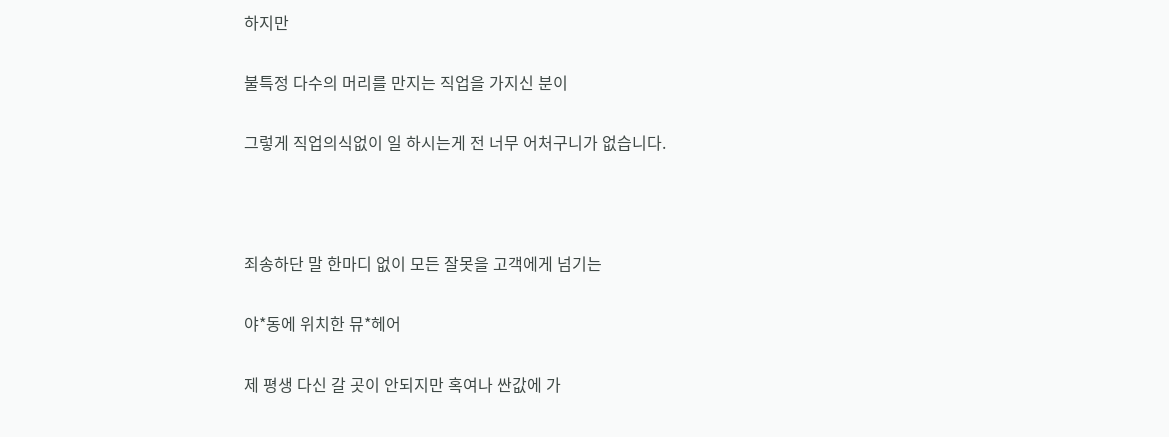하지만

불특정 다수의 머리를 만지는 직업을 가지신 분이

그렇게 직업의식없이 일 하시는게 전 너무 어처구니가 없습니다.



죄송하단 말 한마디 없이 모든 잘못을 고객에게 넘기는

야*동에 위치한 뮤*헤어

제 평생 다신 갈 곳이 안되지만 혹여나 싼값에 가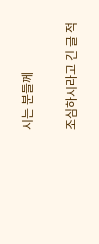시는 분들께

조심하시라고 긴 글 적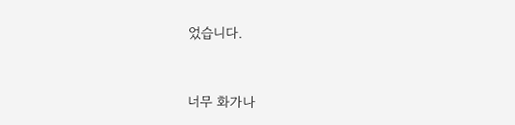었습니다.



너무 화가나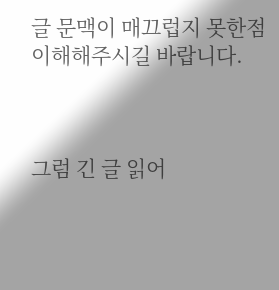글 문맥이 매끄럽지 못한점 이해해주시길 바랍니다.



그럼 긴 글 읽어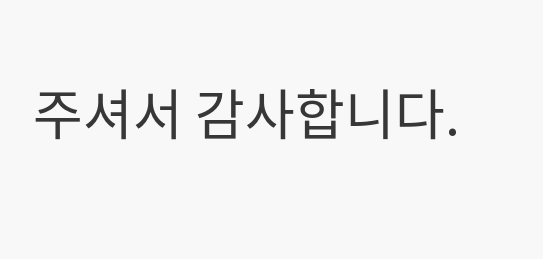주셔서 감사합니다.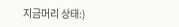지금머리 상태:)